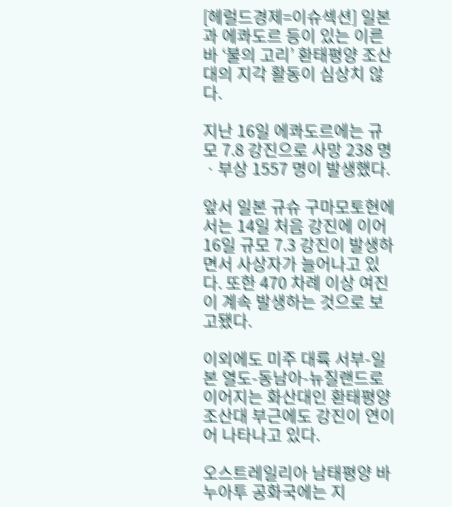[헤럴드경제=이슈섹션] 일본과 에콰도르 등이 있는 이른바 ‘불의 고리’ 환태평양 조산대의 지각 활동이 심상치 않다.

지난 16일 에콰도르에는 규모 7.8 강진으로 사망 238 명ㆍ부상 1557 명이 발생했다.

앞서 일본 규슈 구마모토현에서는 14일 처음 강진에 이어 16일 규모 7.3 강진이 발생하면서 사상자가 늘어나고 있다. 또한 470 차례 이상 여진이 계속 발생하는 것으로 보고됐다.

이외에도 미주 대륙 서부-일본 열도-동남아-뉴질랜드로 이어지는 화산대인 환태평양 조산대 부근에도 강진이 연이어 나타나고 있다.

오스트레일리아 남태평양 바누아투 공화국에는 지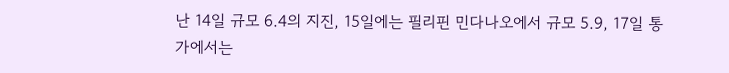난 14일 규모 6.4의 지진, 15일에는 필리핀 민다나오에서 규모 5.9, 17일 통가에서는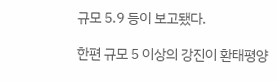규모 5.9 등이 보고됐다.

한편 규모 5 이상의 강진이 환태평양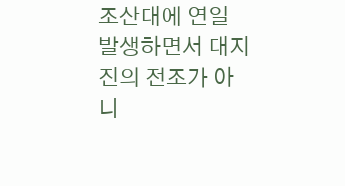조산대에 연일 발생하면서 대지진의 전조가 아니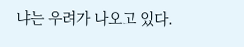냐는 우려가 나오고 있다.